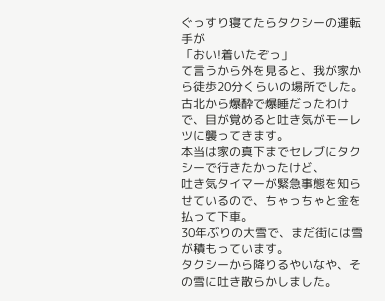ぐっすり寝てたらタクシーの運転手が
「おい!着いたぞっ」
て言うから外を見ると、我が家から徒歩20分くらいの場所でした。
古北から爆酔で爆睡だったわけで、目が覚めると吐き気がモーレツに襲ってきます。
本当は家の真下までセレブにタクシーで行きたかったけど、
吐き気タイマーが緊急事態を知らせているので、ちゃっちゃと金を払って下車。
30年ぶりの大雪で、まだ街には雪が積もっています。
タクシーから降りるやいなや、その雪に吐き散らかしました。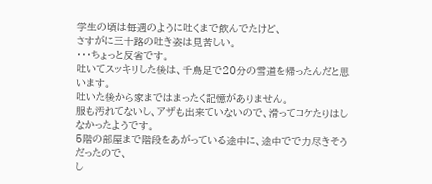学生の頃は毎週のように吐くまで飲んでたけど、
さすがに三十路の吐き姿は見苦しい。
・・・ちょっと反省です。
吐いてスッキリした後は、千鳥足で20分の雪道を帰ったんだと思います。
吐いた後から家まではまったく記憶がありません。
服も汚れてないし、アザも出来ていないので、滑ってコケたりはしなかったようです。
5階の部屋まで階段をあがっている途中に、途中でで力尽きそうだったので、
し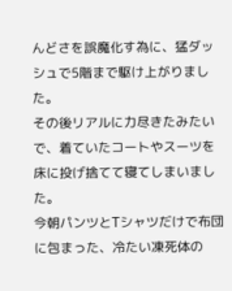んどさを誤魔化す為に、猛ダッシュで5階まで駆け上がりました。
その後リアルに力尽きたみたいで、着ていたコートやスーツを床に投げ捨てて寝てしまいました。
今朝パンツとTシャツだけで布団に包まった、冷たい凍死体の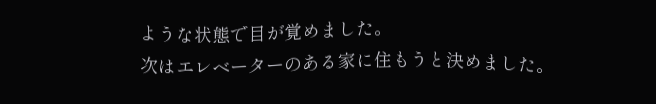ような状態で目が覚めました。
次はエレベーターのある家に住もうと決めました。